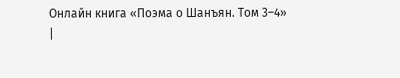Онлайн книга «Поэма о Шанъян. Том 3–4»
|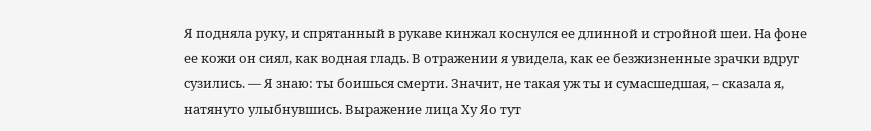Я подняла руку, и спрятанный в рукаве кинжал коснулся ее длинной и стройной шеи. На фоне ее кожи он сиял, как водная гладь. В отражении я увидела, как ее безжизненные зрачки вдруг сузились. — Я знаю: ты боишься смерти. Значит, не такая уж ты и сумасшедшая, – сказала я, натянуто улыбнувшись. Выражение лица Ху Яо тут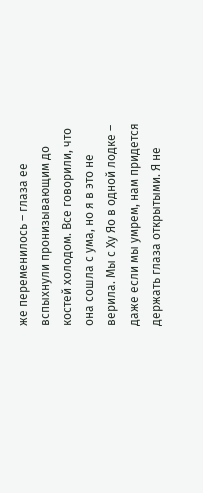же переменилось – глаза ее вспыхнули пронизывающим до костей холодом. Все говорили, что она сошла с ума, но я в это не верила. Мы с Ху Яо в одной лодке – даже если мы умрем, нам придется держать глаза открытыми. Я не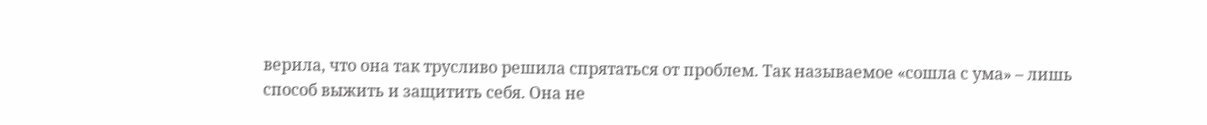верила, что она так трусливо решила спрятаться от проблем. Так называемое «сошла с ума» – лишь способ выжить и защитить себя. Она не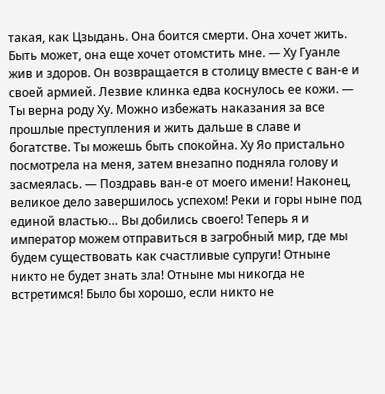такая, как Цзыдань. Она боится смерти. Она хочет жить. Быть может, она еще хочет отомстить мне. — Ху Гуанле жив и здоров. Он возвращается в столицу вместе с ван-е и своей армией. Лезвие клинка едва коснулось ее кожи. — Ты верна роду Ху. Можно избежать наказания за все прошлые преступления и жить дальше в славе и богатстве. Ты можешь быть спокойна. Ху Яо пристально посмотрела на меня, затем внезапно подняла голову и засмеялась. — Поздравь ван-е от моего имени! Наконец, великое дело завершилось успехом! Реки и горы ныне под единой властью… Вы добились своего! Теперь я и император можем отправиться в загробный мир, где мы будем существовать как счастливые супруги! Отныне никто не будет знать зла! Отныне мы никогда не встретимся! Было бы хорошо, если никто не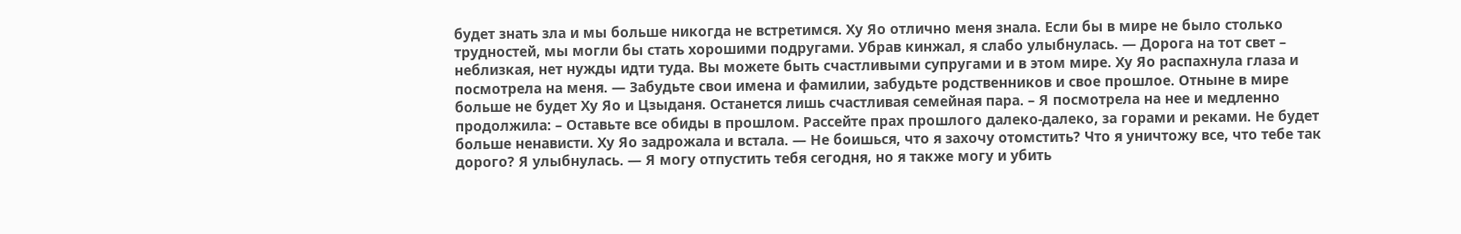будет знать зла и мы больше никогда не встретимся. Ху Яо отлично меня знала. Если бы в мире не было столько трудностей, мы могли бы стать хорошими подругами. Убрав кинжал, я слабо улыбнулась. — Дорога на тот свет – неблизкая, нет нужды идти туда. Вы можете быть счастливыми супругами и в этом мире. Ху Яо распахнула глаза и посмотрела на меня. — Забудьте свои имена и фамилии, забудьте родственников и свое прошлое. Отныне в мире больше не будет Ху Яо и Цзыданя. Останется лишь счастливая семейная пара. – Я посмотрела на нее и медленно продолжила: – Оставьте все обиды в прошлом. Рассейте прах прошлого далеко-далеко, за горами и реками. Не будет больше ненависти. Ху Яо задрожала и встала. — Не боишься, что я захочу отомстить? Что я уничтожу все, что тебе так дорого? Я улыбнулась. — Я могу отпустить тебя сегодня, но я также могу и убить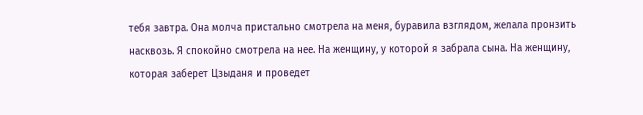тебя завтра. Она молча пристально смотрела на меня, буравила взглядом, желала пронзить насквозь. Я спокойно смотрела на нее. На женщину, у которой я забрала сына. На женщину, которая заберет Цзыданя и проведет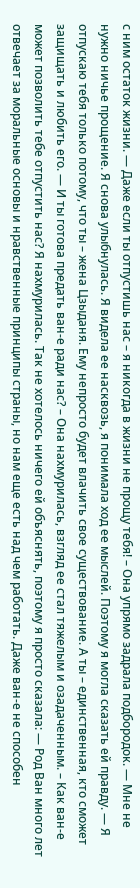с ним остаток жизни. — Даже если ты отпустишь нас – я никогда в жизни не прощу тебя! – Она упрямо задрала подбородок. — Мне не нужно ничье прощение. Я снова улыбнулась. Я видела ее насквозь, я понимала ход ее мыслей. Поэтому я могла сказать ей правду. — Я отпускаю тебя только потому, что ты – жена Цзыданя. Ему непросто будет влачить свое существование. А ты – единственная, кто сможет защищать и любить его. — И ты готова предать ван-е ради нас? – Она нахмурилась, взгляд ее стал тяжелым и озадаченным. – Как ван-е может позволить тебе отпустить нас? Я нахмурилась. Так не хотелось ничего ей объяснять, поэтому я просто сказала: — Род Ван много лет отвечает за моральные основы и нравственные принципы страны, но нам еще есть над чем работать. Даже ван-е не способен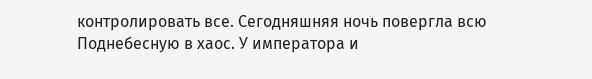контролировать все. Сегодняшняя ночь повергла всю Поднебесную в хаос. У императора и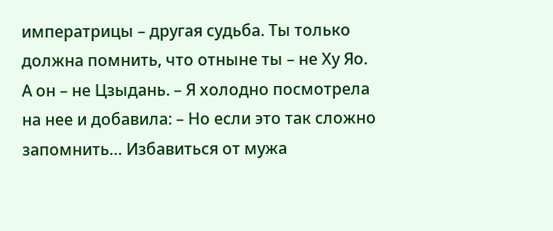императрицы – другая судьба. Ты только должна помнить, что отныне ты – не Ху Яо. А он – не Цзыдань. – Я холодно посмотрела на нее и добавила: – Но если это так сложно запомнить… Избавиться от мужа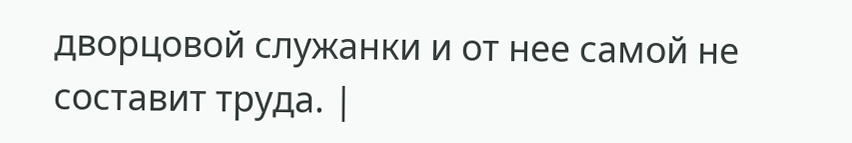дворцовой служанки и от нее самой не составит труда. |